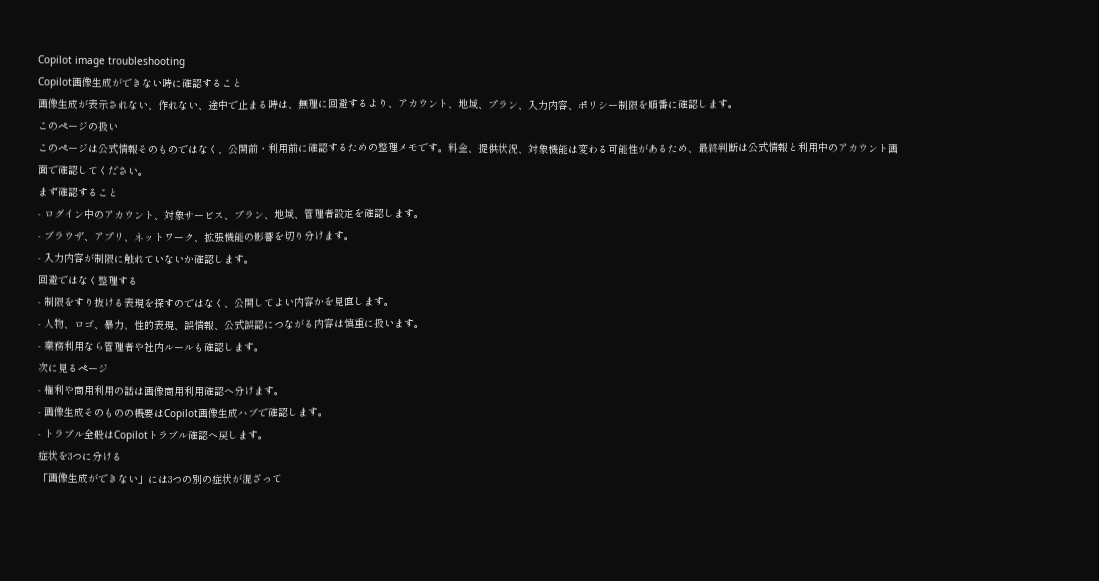Copilot image troubleshooting
Copilot画像生成ができない時に確認すること
画像生成が表示されない、作れない、途中で止まる時は、無理に回避するより、アカウント、地域、プラン、入力内容、ポリシー制限を順番に確認します。
このページの扱い
このページは公式情報そのものではなく、公開前・利用前に確認するための整理メモです。料金、提供状況、対象機能は変わる可能性があるため、最終判断は公式情報と利用中のアカウント画面で確認してください。
まず確認すること
- ログイン中のアカウント、対象サービス、プラン、地域、管理者設定を確認します。
- ブラウザ、アプリ、ネットワーク、拡張機能の影響を切り分けます。
- 入力内容が制限に触れていないか確認します。
回避ではなく整理する
- 制限をすり抜ける表現を探すのではなく、公開してよい内容かを見直します。
- 人物、ロゴ、暴力、性的表現、誤情報、公式誤認につながる内容は慎重に扱います。
- 業務利用なら管理者や社内ルールも確認します。
次に見るページ
- 権利や商用利用の話は画像商用利用確認へ分けます。
- 画像生成そのものの概要はCopilot画像生成ハブで確認します。
- トラブル全般はCopilotトラブル確認へ戻します。
症状を3つに分ける
「画像生成ができない」には3つの別の症状が混ざって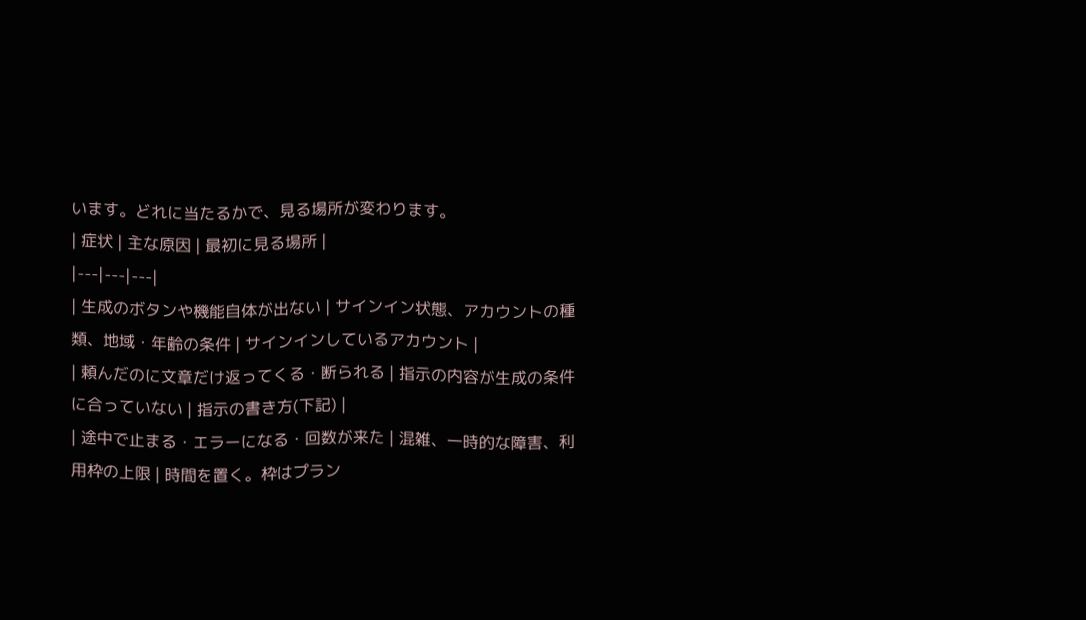います。どれに当たるかで、見る場所が変わります。
| 症状 | 主な原因 | 最初に見る場所 |
|---|---|---|
| 生成のボタンや機能自体が出ない | サインイン状態、アカウントの種類、地域・年齢の条件 | サインインしているアカウント |
| 頼んだのに文章だけ返ってくる・断られる | 指示の内容が生成の条件に合っていない | 指示の書き方(下記) |
| 途中で止まる・エラーになる・回数が来た | 混雑、一時的な障害、利用枠の上限 | 時間を置く。枠はプラン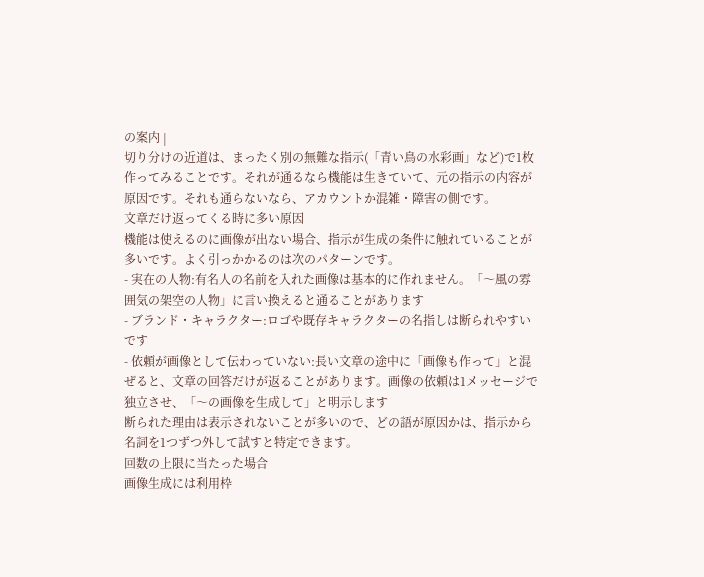の案内 |
切り分けの近道は、まったく別の無難な指示(「青い鳥の水彩画」など)で1枚作ってみることです。それが通るなら機能は生きていて、元の指示の内容が原因です。それも通らないなら、アカウントか混雑・障害の側です。
文章だけ返ってくる時に多い原因
機能は使えるのに画像が出ない場合、指示が生成の条件に触れていることが多いです。よく引っかかるのは次のパターンです。
- 実在の人物:有名人の名前を入れた画像は基本的に作れません。「〜風の雰囲気の架空の人物」に言い換えると通ることがあります
- ブランド・キャラクター:ロゴや既存キャラクターの名指しは断られやすいです
- 依頼が画像として伝わっていない:長い文章の途中に「画像も作って」と混ぜると、文章の回答だけが返ることがあります。画像の依頼は1メッセージで独立させ、「〜の画像を生成して」と明示します
断られた理由は表示されないことが多いので、どの語が原因かは、指示から名詞を1つずつ外して試すと特定できます。
回数の上限に当たった場合
画像生成には利用枠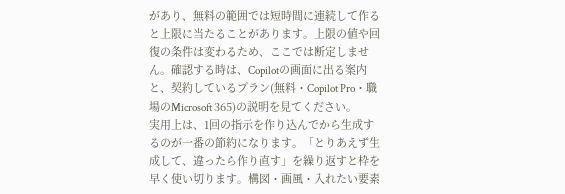があり、無料の範囲では短時間に連続して作ると上限に当たることがあります。上限の値や回復の条件は変わるため、ここでは断定しません。確認する時は、Copilotの画面に出る案内と、契約しているプラン(無料・Copilot Pro・職場のMicrosoft 365)の説明を見てください。
実用上は、1回の指示を作り込んでから生成するのが一番の節約になります。「とりあえず生成して、違ったら作り直す」を繰り返すと枠を早く使い切ります。構図・画風・入れたい要素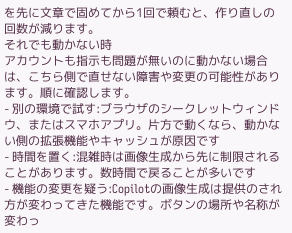を先に文章で固めてから1回で頼むと、作り直しの回数が減ります。
それでも動かない時
アカウントも指示も問題が無いのに動かない場合は、こちら側で直せない障害や変更の可能性があります。順に確認します。
- 別の環境で試す:ブラウザのシークレットウィンドウ、またはスマホアプリ。片方で動くなら、動かない側の拡張機能やキャッシュが原因です
- 時間を置く:混雑時は画像生成から先に制限されることがあります。数時間で戻ることが多いです
- 機能の変更を疑う:Copilotの画像生成は提供のされ方が変わってきた機能です。ボタンの場所や名称が変わっ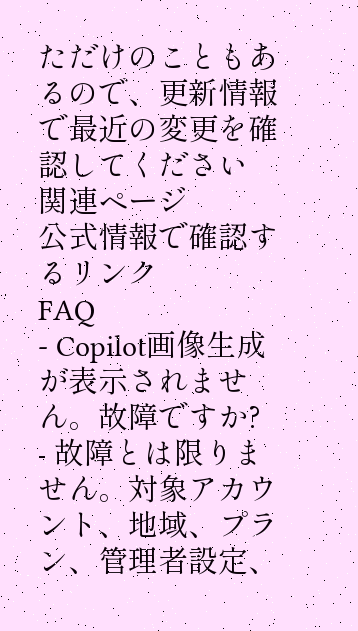ただけのこともあるので、更新情報で最近の変更を確認してください
関連ページ
公式情報で確認するリンク
FAQ
- Copilot画像生成が表示されません。故障ですか?
- 故障とは限りません。対象アカウント、地域、プラン、管理者設定、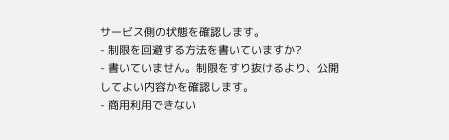サービス側の状態を確認します。
- 制限を回避する方法を書いていますか?
- 書いていません。制限をすり抜けるより、公開してよい内容かを確認します。
- 商用利用できない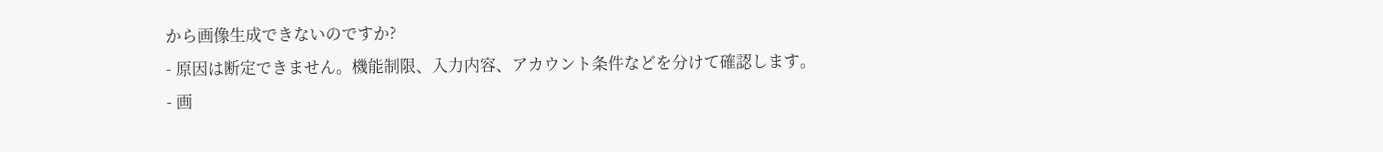から画像生成できないのですか?
- 原因は断定できません。機能制限、入力内容、アカウント条件などを分けて確認します。
- 画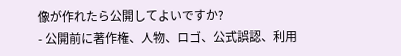像が作れたら公開してよいですか?
- 公開前に著作権、人物、ロゴ、公式誤認、利用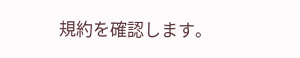規約を確認します。